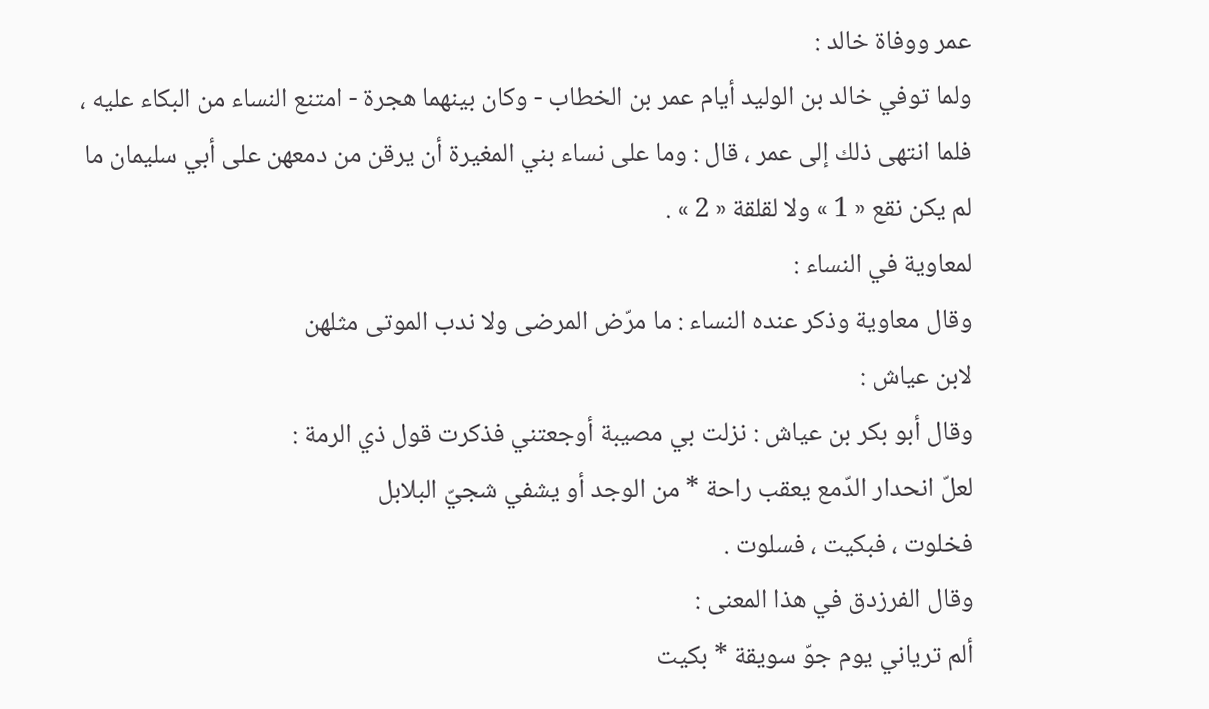عمر ووفاة خالد :
ولما توفي خالد بن الوليد أيام عمر بن الخطاب - وكان بينهما هجرة - امتنع النساء من البكاء عليه ، فلما انتهى ذلك إلى عمر ، قال : وما على نساء بني المغيرة أن يرقن من دمعهن على أبي سليمان ما لم يكن نقع « 1 » ولا لقلقة « 2 » .
لمعاوية في النساء :
وقال معاوية وذكر عنده النساء : ما مرّض المرضى ولا ندب الموتى مثلهن
لابن عياش :
وقال أبو بكر بن عياش : نزلت بي مصيبة أوجعتني فذكرت قول ذي الرمة :
لعلّ انحدار الدّمع يعقب راحة * من الوجد أو يشفي شجيّ البلابل
فخلوت ، فبكيت ، فسلوت .
وقال الفرزدق في هذا المعنى :
ألم ترياني يوم جوّ سويقة * بكيت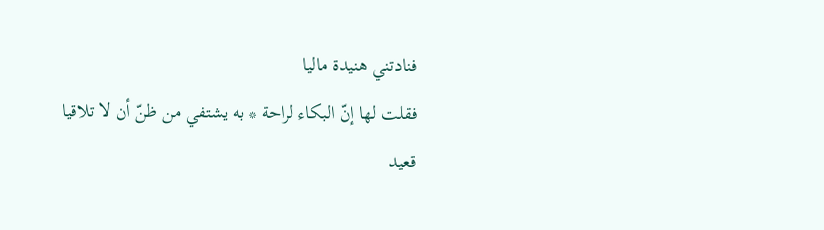فنادتني هنيدة ماليا
فقلت لها إنّ البكاء لراحة * به يشتفي من ظنّ أن لا تلاقيا
قعيد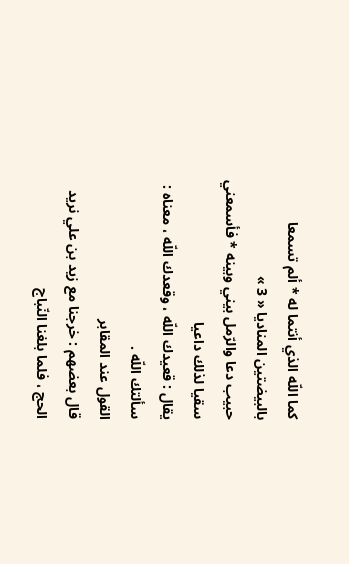كما اللّه الذي أنتما له * ألم تسمعا بالبيضتين المناديا « 3 »
حبيب دعا والرّمل بيني وبينه * فأسمعني سقيا لذلك داعيا
يقال : قعيدك اللّه ، وقعدك اللّه ، معناه : سألتك اللّه .
القول عند المقابر
قال بعضهم : خرجنا مع زيد بن علي نريد الحج ، فلما بلغنا النّباج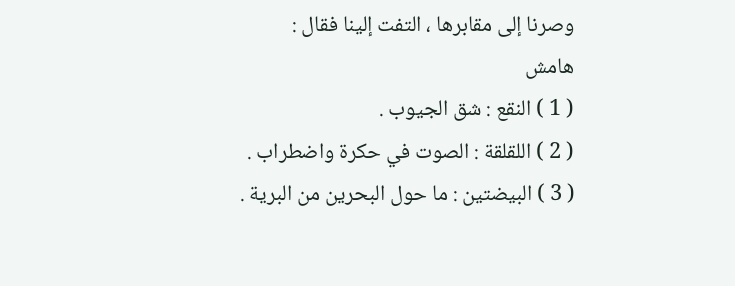وصرنا إلى مقابرها ، التفت إلينا فقال :
هامش
( 1 ) النقع : شق الجيوب .
( 2 ) اللقلقة : الصوت في حكرة واضطراب .
( 3 ) البيضتين : ما حول البحرين من البرية .